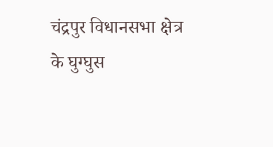चंद्रपुर विधानसभा क्षेत्र के घुग्घुस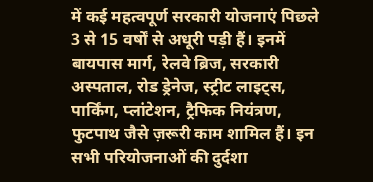में कई महत्वपूर्ण सरकारी योजनाएं पिछले 3 से 15 वर्षों से अधूरी पड़ी हैं। इनमें बायपास मार्ग, रेलवे ब्रिज, सरकारी अस्पताल, रोड ड्रेनेज, स्ट्रीट लाइट्स, पार्किंग, प्लांटेशन, ट्रैफिक नियंत्रण, फुटपाथ जैसे ज़रूरी काम शामिल हैं। इन सभी परियोजनाओं की दुर्दशा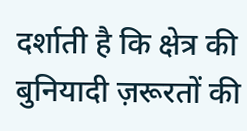दर्शाती है कि क्षेत्र की बुनियादी ज़रूरतों की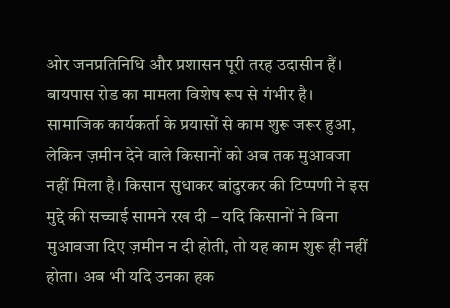ओर जनप्रतिनिधि और प्रशासन पूरी तरह उदासीन हैं।
बायपास रोड का मामला विशेष रूप से गंभीर है। सामाजिक कार्यकर्ता के प्रयासों से काम शुरू जरूर हुआ, लेकिन ज़मीन देने वाले किसानों को अब तक मुआवजा नहीं मिला है। किसान सुधाकर बांदुरकर की टिप्पणी ने इस मुद्दे की सच्चाई सामने रख दी – यदि किसानों ने बिना मुआवजा दिए ज़मीन न दी होती, तो यह काम शुरू ही नहीं होता। अब भी यदि उनका हक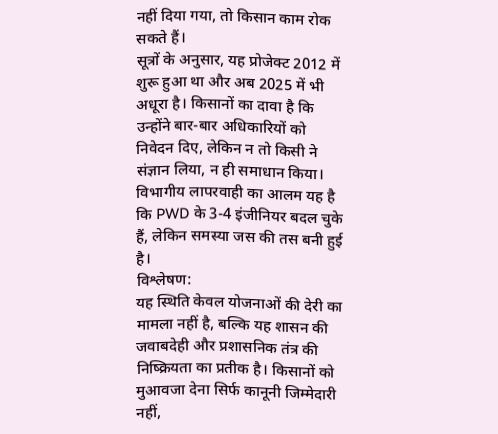नहीं दिया गया, तो किसान काम रोक सकते हैं।
सूत्रों के अनुसार, यह प्रोजेक्ट 2012 में शुरू हुआ था और अब 2025 में भी अधूरा है। किसानों का दावा है कि उन्होंने बार-बार अधिकारियों को निवेदन दिए, लेकिन न तो किसी ने संज्ञान लिया, न ही समाधान किया। विभागीय लापरवाही का आलम यह है कि PWD के 3-4 इंजीनियर बदल चुके हैं, लेकिन समस्या जस की तस बनी हुई है।
विश्लेषण:
यह स्थिति केवल योजनाओं की देरी का मामला नहीं है, बल्कि यह शासन की जवाबदेही और प्रशासनिक तंत्र की निष्क्रियता का प्रतीक है। किसानों को मुआवजा देना सिर्फ कानूनी जिम्मेदारी नहीं,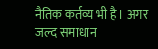नैतिक कर्तव्य भी है। अगर जल्द समाधान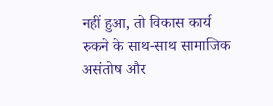नहीं हुआ, तो विकास कार्य रुकने के साथ-साथ सामाजिक असंतोष और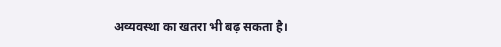अव्यवस्था का खतरा भी बढ़ सकता है।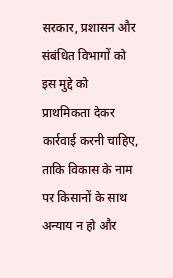सरकार, प्रशासन और संबंधित विभागों को इस मुद्दे को प्राथमिकता देकर कार्रवाई करनी चाहिए, ताकि विकास के नाम पर किसानों के साथ अन्याय न हो और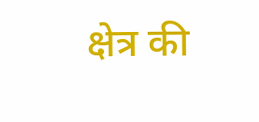क्षेत्र की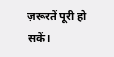ज़रूरतें पूरी हो सकें।